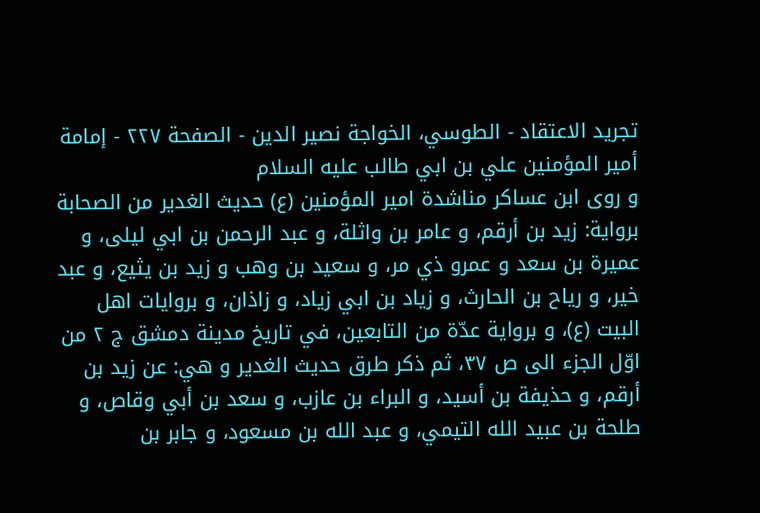تجريد الاعتقاد - الطوسي، الخواجة نصير الدين - الصفحة ٢٢٧ - إمامة أمير المؤمنين علي بن ابي طالب عليه السلام
و روى ابن عساكر مناشدة امير المؤمنين (ع) حديث الغدير من الصحابة برواية: زيد بن أرقم، و عامر بن واثلة، و عبد الرحمن بن ابي ليلى، و عميرة بن سعد و عمرو ذي مر، و سعيد بن وهب و زيد بن يثيع، و عبد خير، و رياح بن الحارث، و زياد بن ابي زياد، و زاذان، و بروايات اهل البيت (ع)، و برواية عدّة من التابعين، في تاريخ مدينة دمشق ج ٢ من اوّل الجزء الى ص ٣٧، ثم ذكر طرق حديث الغدير و هي: عن زيد بن أرقم، و حذيفة بن أسيد، و البراء بن عازب، و سعد بن أبي وقاص، و طلحة بن عبيد الله التيمي، و عبد الله بن مسعود، و جابر بن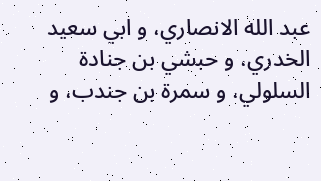عبد الله الانصاري، و ابي سعيد الخدري، و حبشي بن جنادة السلولي، و سمرة بن جندب، و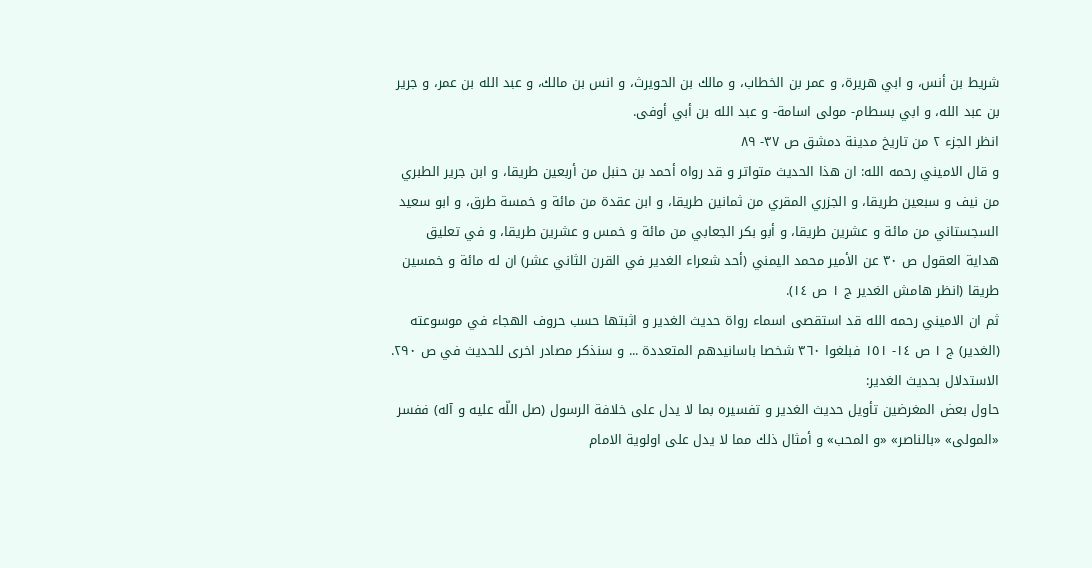شريط بن أنس، و ابي هريرة، و عمر بن الخطاب، و مالك بن الحويرث، و انس بن مالك، و عبد الله بن عمر، و جرير بن عبد الله، و ابي بسطام- مولى اسامة- و عبد الله بن أبي أوفى.
انظر الجزء ٢ من تاريخ مدينة دمشق ص ٣٧- ٨٩
و قال الاميني رحمه الله: ان هذا الحديث متواتر و قد رواه أحمد بن حنبل من أربعين طريقا، و ابن جرير الطبري من نيف و سبعين طريقا، و الجزري المقري من ثمانين طريقا، و ابن عقدة من مائة و خمسة طرق، و ابو سعيد السجستاني من مائة و عشرين طريقا، و أبو بكر الجعابي من مائة و خمس و عشرين طريقا، و في تعليق هداية العقول ص ٣٠ عن الأمير محمد اليمني (أحد شعراء الغدير في القرن الثاني عشر) ان له مائة و خمسين طريقا (انظر هامش الغدير ج ١ ص ١٤).
ثم ان الاميني رحمه الله قد استقصى اسماء رواة حديث الغدير و اثبتها حسب حروف الهجاء في موسوعته (الغدير) ج ١ ص ١٤- ١٥١ فبلغوا ٣٦٠ شخصا باسانيدهم المتعددة ... و سنذكر مصادر اخرى للحديث في ص ٢٩٠.
الاستدلال بحديث الغدير:
حاول بعض المغرضين تأويل حديث الغدير و تفسيره بما لا يدل على خلافة الرسول (صل اللّه عليه و آله) ففسر «المولى» «بالناصر» «و المحب» و أمثال ذلك مما لا يدل على اولوية الامام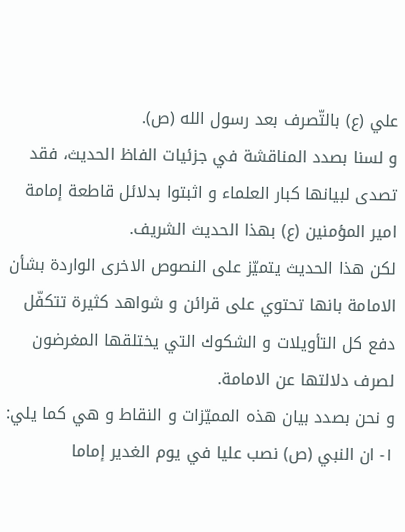علي (ع) بالتّصرف بعد رسول الله (ص).
و لسنا بصدد المناقشة في جزئيات الفاظ الحديث، فقد تصدى لبيانها كبار العلماء و اثبتوا بدلائل قاطعة إمامة امير المؤمنين (ع) بهذا الحديث الشريف.
لكن هذا الحديث يتميّز على النصوص الاخرى الواردة بشأن الامامة بانها تحتوي على قرائن و شواهد كثيرة تتكفّل دفع كل التأويلات و الشكوك التي يختلقها المغرضون لصرف دلالتها عن الامامة.
و نحن بصدد بيان هذه المميّزات و النقاط و هي كما يلي:
١- ان النبي (ص) نصب عليا في يوم الغدير إماما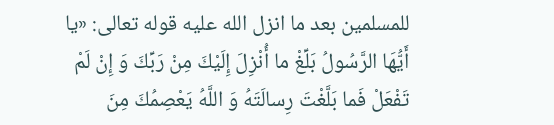للمسلمين بعد ما انزل الله عليه قوله تعالى: «يا أَيُّهَا الرَّسُولُ بَلِّغْ ما أُنْزِلَ إِلَيْكَ مِنْ رَبِّكَ وَ إِنْ لَمْ تَفْعَلْ فَما بَلَّغْتَ رِسالَتَهُ وَ اللَّهُ يَعْصِمُكَ مِنَ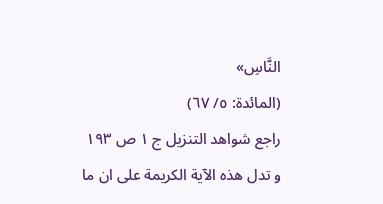النَّاسِ»
(المائدة: ٥/ ٦٧)
راجع شواهد التنزيل ج ١ ص ١٩٣
و تدل هذه الآية الكريمة على ان ما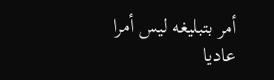أمر بتبليغه ليس أمرا عاديا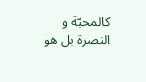كالمحبّة و النصرة بل هو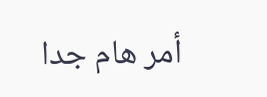أمر هام جدا